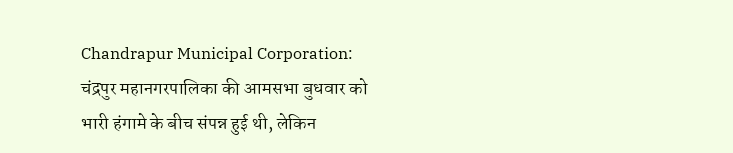Chandrapur Municipal Corporation: चंद्रपुर महानगरपालिका की आमसभा बुधवार को भारी हंगामे के बीच संपन्न हुई थी, लेकिन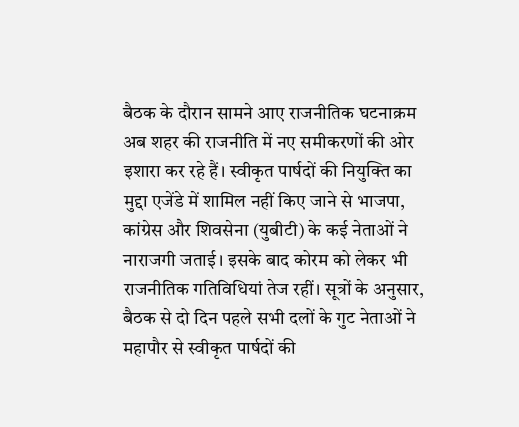बैठक के दौरान सामने आए राजनीतिक घटनाक्रम अब शहर की राजनीति में नए समीकरणों की ओर इशारा कर रहे हैं। स्वीकृत पार्षदों की नियुक्ति का मुद्दा एजेंडे में शामिल नहीं किए जाने से भाजपा, कांग्रेस और शिवसेना (युबीटी) के कई नेताओं ने नाराजगी जताई। इसके बाद कोरम को लेकर भी राजनीतिक गतिविधियां तेज रहीं। सूत्रों के अनुसार, बैठक से दो दिन पहले सभी दलों के गुट नेताओं ने महापौर से स्वीकृत पार्षदों की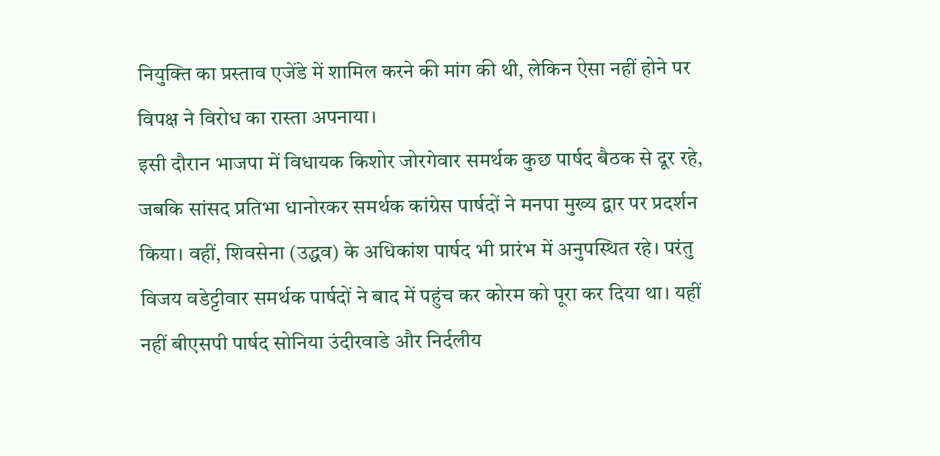नियुक्ति का प्रस्ताव एजेंडे में शामिल करने की मांग की थी, लेकिन ऐसा नहीं होने पर विपक्ष ने विरोध का रास्ता अपनाया।
इसी दौरान भाजपा में विधायक किशोर जोरगेवार समर्थक कुछ पार्षद बैठक से दूर रहे, जबकि सांसद प्रतिभा धानोरकर समर्थक कांग्रेस पार्षदों ने मनपा मुख्य द्वार पर प्रदर्शन किया। वहीं, शिवसेना (उद्धव) के अधिकांश पार्षद भी प्रारंभ में अनुपस्थित रहे। परंतु विजय वडेट्टीवार समर्थक पार्षदों ने बाद में पहुंच कर कोरम को पूरा कर दिया था। यहीं नहीं बीएसपी पार्षद सोनिया उंदीरवाडे और निर्दलीय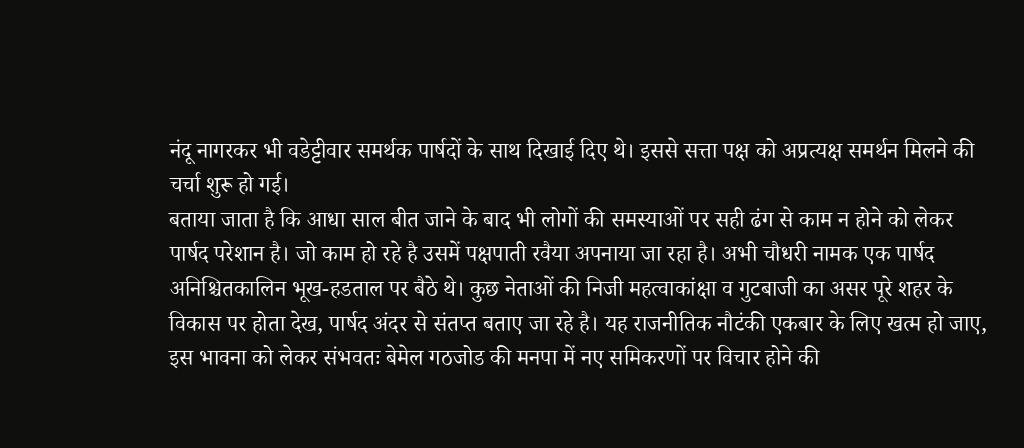नंदू नागरकर भी वडेट्टीवार समर्थक पार्षदों के साथ दिखाई दिए थे। इससे सत्ता पक्ष को अप्रत्यक्ष समर्थन मिलने की चर्चा शुरू हो गई।
बताया जाता है कि आधा साल बीत जाने के बाद भी लोगों की समस्याओं पर सही ढंग से काम न होने को लेकर पार्षद परेशान है। जो काम हो रहे है उसमें पक्षपाती रवैया अपनाया जा रहा है। अभी चौधरी नामक एक पार्षद अनिश्चितकालिन भूख-हडताल पर बैठे थे। कुछ नेताओं की निजी महत्वाकांक्षा व गुटबाजी का असर पूरे शहर के विकास पर होता देख, पार्षद अंदर से संतप्त बताए जा रहे है। यह राजनीतिक नौटंकी एकबार के लिए खत्म हो जाए, इस भावना को लेकर संभवतः बेमेल गठजोड की मनपा में नए समिकरणों पर विचार होने की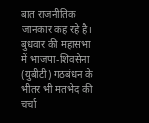बात राजनीतिक जानकार कह रहे है।
बुधवार की महासभा में भाजपा-शिवसेना (युबीटी) गठबंधन के भीतर भी मतभेद की चर्चा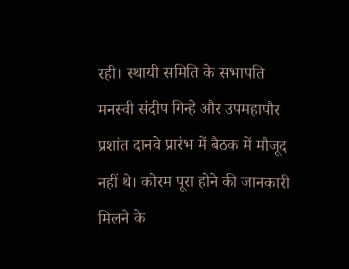रही। स्थायी समिति के सभापति मनस्वी संदीप गिन्हे और उपमहापौर प्रशांत दानवे प्रारंभ में बैठक में मौजूद नहीं थे। कोरम पूरा होने की जानकारी मिलने के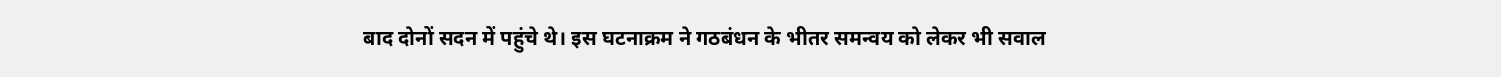बाद दोनों सदन में पहुंचे थे। इस घटनाक्रम ने गठबंधन के भीतर समन्वय को लेकर भी सवाल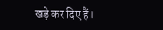खड़े कर दिए हैं।